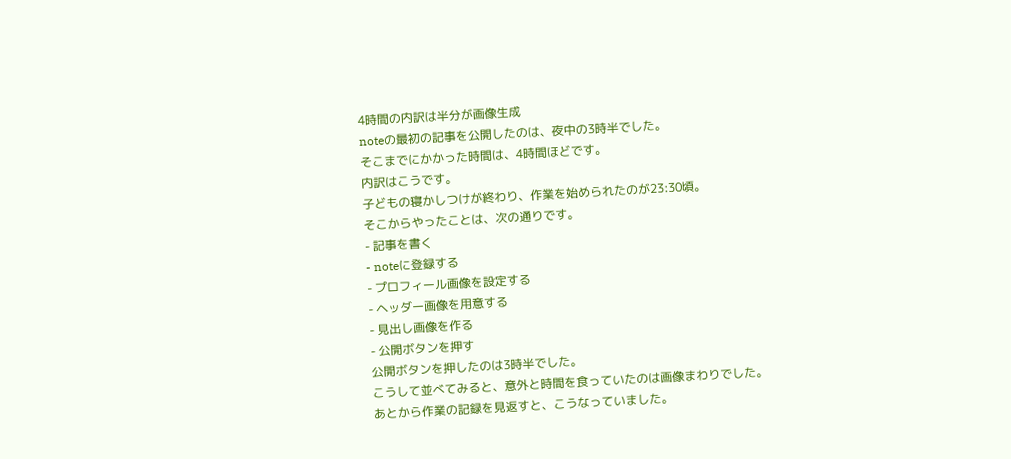4時間の内訳は半分が画像生成
noteの最初の記事を公開したのは、夜中の3時半でした。
そこまでにかかった時間は、4時間ほどです。
内訳はこうです。
子どもの寝かしつけが終わり、作業を始められたのが23:30頃。
そこからやったことは、次の通りです。
- 記事を書く
- noteに登録する
- プロフィール画像を設定する
- ヘッダー画像を用意する
- 見出し画像を作る
- 公開ボタンを押す
公開ボタンを押したのは3時半でした。
こうして並べてみると、意外と時間を食っていたのは画像まわりでした。
あとから作業の記録を見返すと、こうなっていました。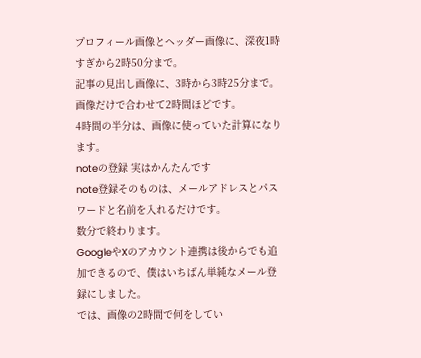プロフィール画像とヘッダー画像に、深夜1時すぎから2時50分まで。
記事の見出し画像に、3時から3時25分まで。
画像だけで合わせて2時間ほどです。
4時間の半分は、画像に使っていた計算になります。
noteの登録 実はかんたんです
note登録そのものは、メールアドレスとパスワードと名前を入れるだけです。
数分で終わります。
GoogleやXのアカウント連携は後からでも追加できるので、僕はいちばん単純なメール登録にしました。
では、画像の2時間で何をしてい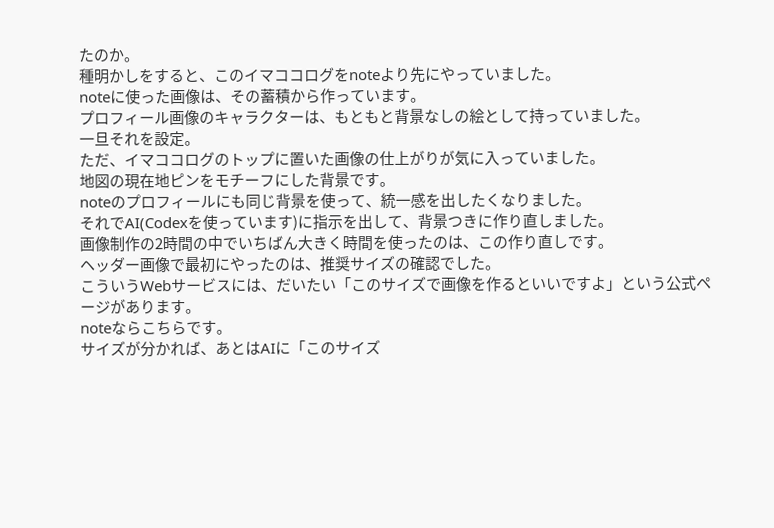たのか。
種明かしをすると、このイマココログをnoteより先にやっていました。
noteに使った画像は、その蓄積から作っています。
プロフィール画像のキャラクターは、もともと背景なしの絵として持っていました。
一旦それを設定。
ただ、イマココログのトップに置いた画像の仕上がりが気に入っていました。
地図の現在地ピンをモチーフにした背景です。
noteのプロフィールにも同じ背景を使って、統一感を出したくなりました。
それでAI(Codexを使っています)に指示を出して、背景つきに作り直しました。
画像制作の2時間の中でいちばん大きく時間を使ったのは、この作り直しです。
ヘッダー画像で最初にやったのは、推奨サイズの確認でした。
こういうWebサービスには、だいたい「このサイズで画像を作るといいですよ」という公式ページがあります。
noteならこちらです。
サイズが分かれば、あとはAIに「このサイズ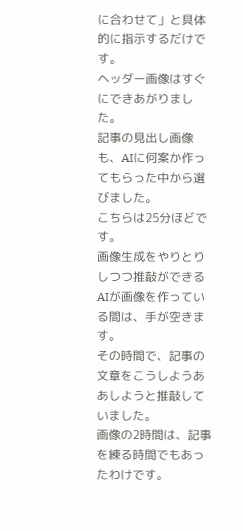に合わせて」と具体的に指示するだけです。
ヘッダー画像はすぐにできあがりました。
記事の見出し画像も、AIに何案か作ってもらった中から選びました。
こちらは25分ほどです。
画像生成をやりとりしつつ推敲ができる
AIが画像を作っている間は、手が空きます。
その時間で、記事の文章をこうしようああしようと推敲していました。
画像の2時間は、記事を練る時間でもあったわけです。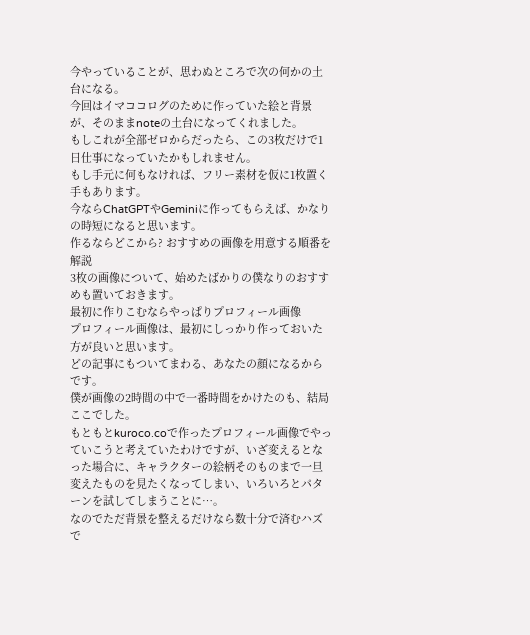今やっていることが、思わぬところで次の何かの土台になる。
今回はイマココログのために作っていた絵と背景が、そのままnoteの土台になってくれました。
もしこれが全部ゼロからだったら、この3枚だけで1日仕事になっていたかもしれません。
もし手元に何もなければ、フリー素材を仮に1枚置く手もあります。
今ならChatGPTやGeminiに作ってもらえば、かなりの時短になると思います。
作るならどこから? おすすめの画像を用意する順番を解説
3枚の画像について、始めたばかりの僕なりのおすすめも置いておきます。
最初に作りこむならやっぱりプロフィール画像
プロフィール画像は、最初にしっかり作っておいた方が良いと思います。
どの記事にもついてまわる、あなたの顔になるからです。
僕が画像の2時間の中で一番時間をかけたのも、結局ここでした。
もともとkuroco.coで作ったプロフィール画像でやっていこうと考えていたわけですが、いざ変えるとなった場合に、キャラクターの絵柄そのものまで一旦変えたものを見たくなってしまい、いろいろとパターンを試してしまうことに…。
なのでただ背景を整えるだけなら数十分で済むハズで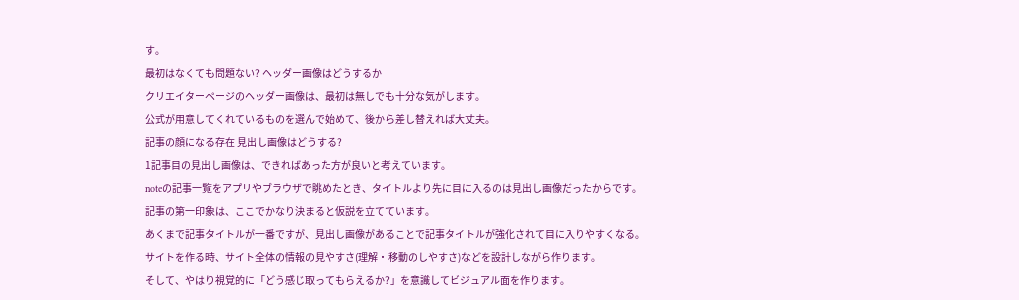す。
最初はなくても問題ない? ヘッダー画像はどうするか
クリエイターページのヘッダー画像は、最初は無しでも十分な気がします。
公式が用意してくれているものを選んで始めて、後から差し替えれば大丈夫。
記事の顔になる存在 見出し画像はどうする?
1記事目の見出し画像は、できればあった方が良いと考えています。
noteの記事一覧をアプリやブラウザで眺めたとき、タイトルより先に目に入るのは見出し画像だったからです。
記事の第一印象は、ここでかなり決まると仮説を立てています。
あくまで記事タイトルが一番ですが、見出し画像があることで記事タイトルが強化されて目に入りやすくなる。
サイトを作る時、サイト全体の情報の見やすさ(理解・移動のしやすさ)などを設計しながら作ります。
そして、やはり視覚的に「どう感じ取ってもらえるか?」を意識してビジュアル面を作ります。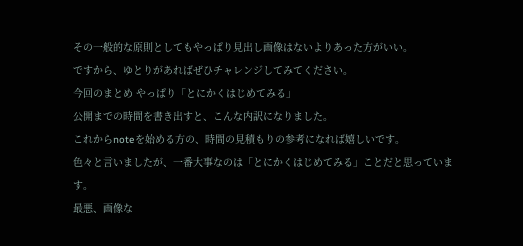その一般的な原則としてもやっぱり見出し画像はないよりあった方がいい。
ですから、ゆとりがあればぜひチャレンジしてみてください。
今回のまとめ やっぱり「とにかくはじめてみる」
公開までの時間を書き出すと、こんな内訳になりました。
これからnoteを始める方の、時間の見積もりの参考になれば嬉しいです。
色々と言いましたが、一番大事なのは「とにかくはじめてみる」ことだと思っています。
最悪、画像な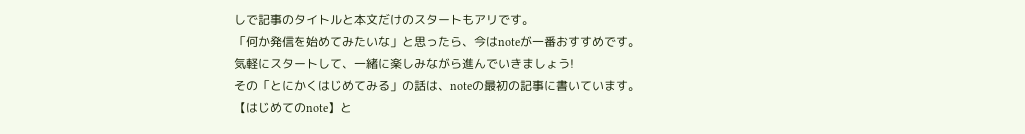しで記事のタイトルと本文だけのスタートもアリです。
「何か発信を始めてみたいな」と思ったら、今はnoteが一番おすすめです。
気軽にスタートして、一緒に楽しみながら進んでいきましょう!
その「とにかくはじめてみる」の話は、noteの最初の記事に書いています。
【はじめてのnote】と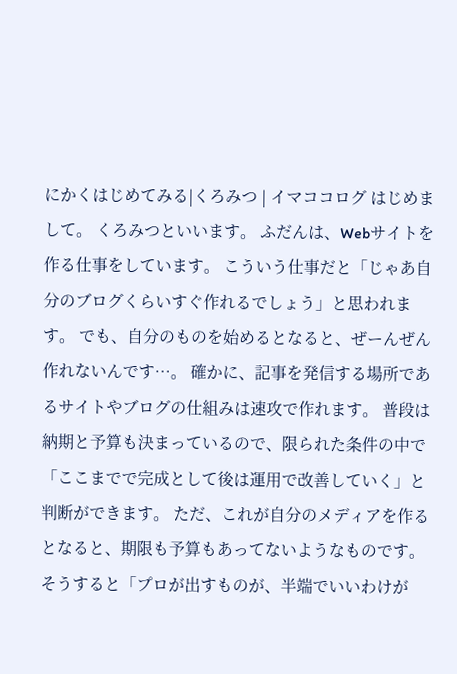にかくはじめてみる|くろみつ | イマココログ はじめまして。 くろみつといいます。 ふだんは、Webサイトを作る仕事をしています。 こういう仕事だと「じゃあ自分のブログくらいすぐ作れるでしょう」と思われます。 でも、自分のものを始めるとなると、ぜーんぜん作れないんです…。 確かに、記事を発信する場所であるサイトやブログの仕組みは速攻で作れます。 普段は納期と予算も決まっているので、限られた条件の中で「ここまでで完成として後は運用で改善していく」と判断ができます。 ただ、これが自分のメディアを作るとなると、期限も予算もあってないようなものです。 そうすると「プロが出すものが、半端でいいわけが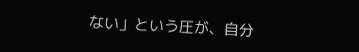ない」という圧が、自分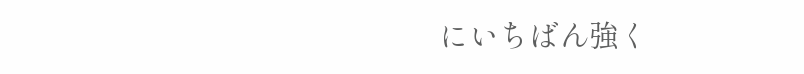にいちばん強く